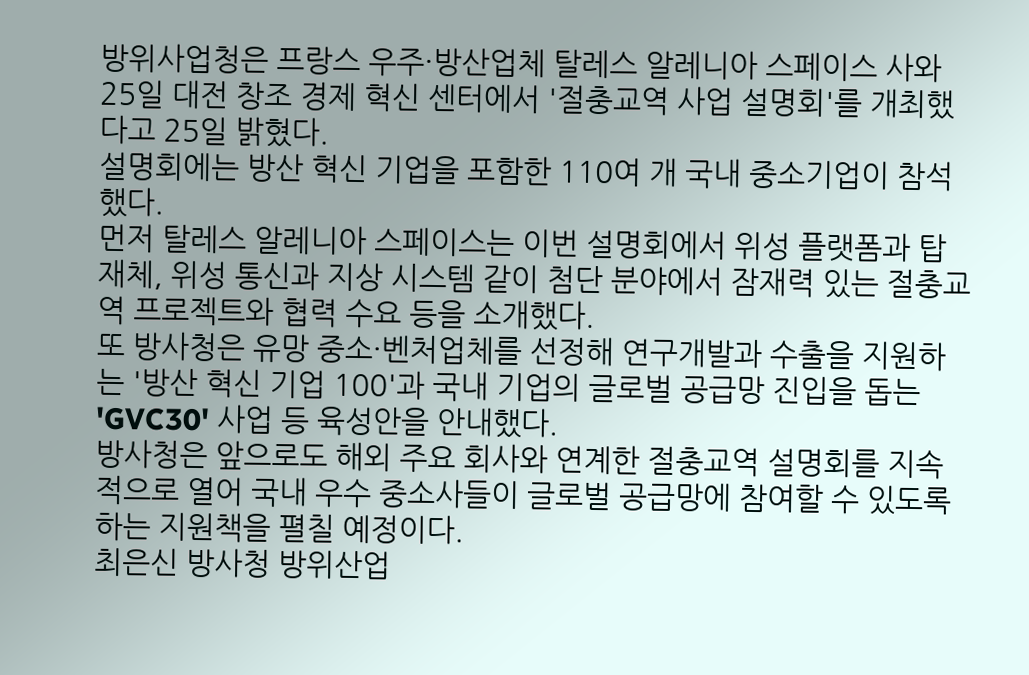방위사업청은 프랑스 우주·방산업체 탈레스 알레니아 스페이스 사와 25일 대전 창조 경제 혁신 센터에서 '절충교역 사업 설명회'를 개최했다고 25일 밝혔다.
설명회에는 방산 혁신 기업을 포함한 110여 개 국내 중소기업이 참석했다.
먼저 탈레스 알레니아 스페이스는 이번 설명회에서 위성 플랫폼과 탑재체, 위성 통신과 지상 시스템 같이 첨단 분야에서 잠재력 있는 절충교역 프로젝트와 협력 수요 등을 소개했다.
또 방사청은 유망 중소·벤처업체를 선정해 연구개발과 수출을 지원하는 '방산 혁신 기업 100'과 국내 기업의 글로벌 공급망 진입을 돕는 'GVC30' 사업 등 육성안을 안내했다.
방사청은 앞으로도 해외 주요 회사와 연계한 절충교역 설명회를 지속적으로 열어 국내 우수 중소사들이 글로벌 공급망에 참여할 수 있도록 하는 지원책을 펼칠 예정이다.
최은신 방사청 방위산업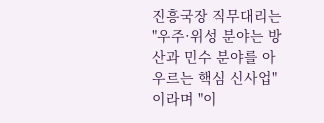진흥국장 직무대리는 "우주·위성 분야는 방산과 민수 분야를 아우르는 핵심 신사업"이라며 "이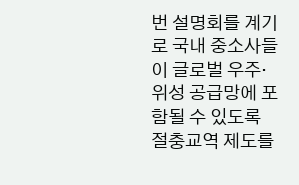번 설명회를 계기로 국내 중소사들이 글로벌 우주·위성 공급망에 포함될 수 있도록 절충교역 제도를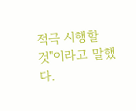적극 시행할 것"이라고 말했다.